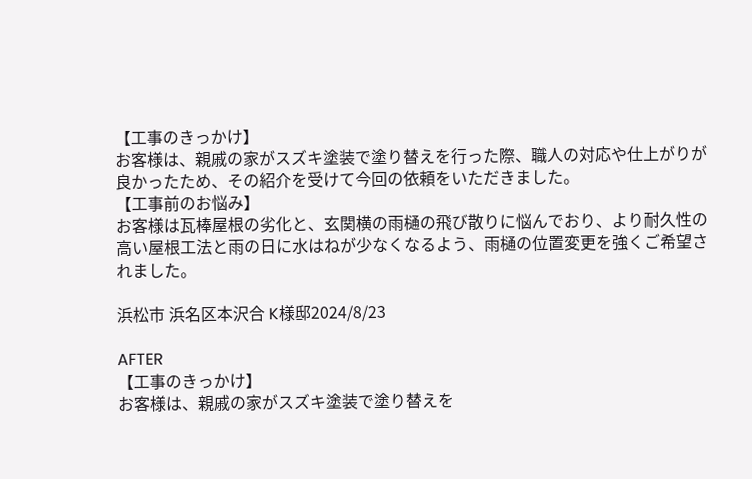【工事のきっかけ】
お客様は、親戚の家がスズキ塗装で塗り替えを行った際、職人の対応や仕上がりが良かったため、その紹介を受けて今回の依頼をいただきました。
【工事前のお悩み】
お客様は瓦棒屋根の劣化と、玄関横の雨樋の飛び散りに悩んでおり、より耐久性の高い屋根工法と雨の日に水はねが少なくなるよう、雨樋の位置変更を強くご希望されました。

浜松市 浜名区本沢合 K様邸2024/8/23

AFTER
【工事のきっかけ】
お客様は、親戚の家がスズキ塗装で塗り替えを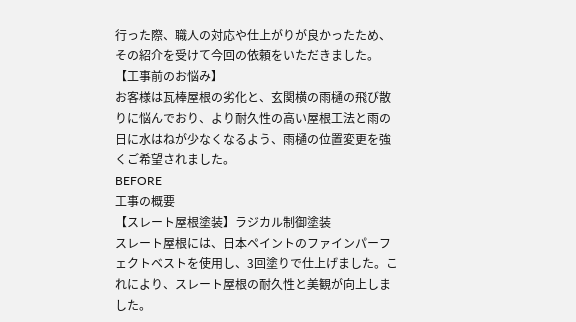行った際、職人の対応や仕上がりが良かったため、その紹介を受けて今回の依頼をいただきました。
【工事前のお悩み】
お客様は瓦棒屋根の劣化と、玄関横の雨樋の飛び散りに悩んでおり、より耐久性の高い屋根工法と雨の日に水はねが少なくなるよう、雨樋の位置変更を強くご希望されました。
BEFORE
工事の概要
【スレート屋根塗装】ラジカル制御塗装
スレート屋根には、日本ペイントのファインパーフェクトベストを使用し、3回塗りで仕上げました。これにより、スレート屋根の耐久性と美観が向上しました。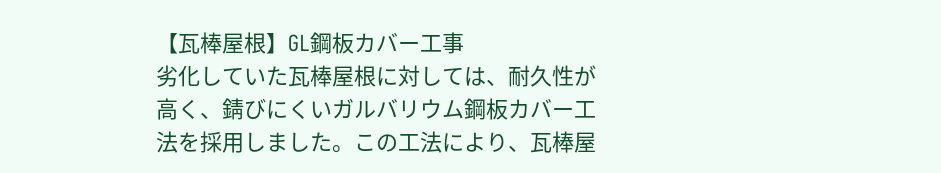【瓦棒屋根】GL鋼板カバー工事
劣化していた瓦棒屋根に対しては、耐久性が高く、錆びにくいガルバリウム鋼板カバー工法を採用しました。この工法により、瓦棒屋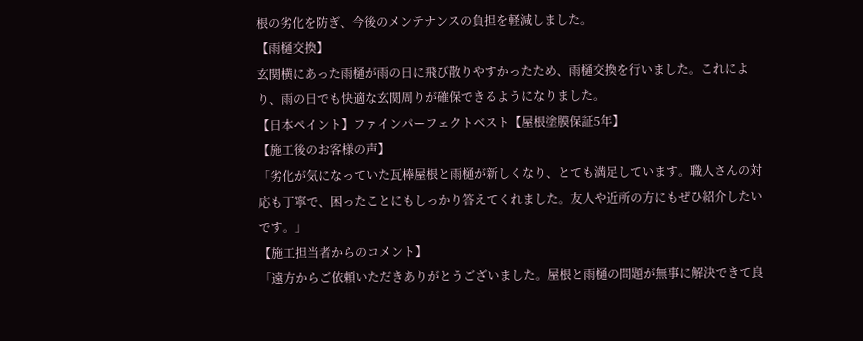根の劣化を防ぎ、今後のメンテナンスの負担を軽減しました。
【雨樋交換】
玄関横にあった雨樋が雨の日に飛び散りやすかったため、雨樋交換を行いました。これにより、雨の日でも快適な玄関周りが確保できるようになりました。
【日本ペイント】ファインパーフェクトベスト【屋根塗膜保証5年】
【施工後のお客様の声】
「劣化が気になっていた瓦棒屋根と雨樋が新しくなり、とても満足しています。職人さんの対応も丁寧で、困ったことにもしっかり答えてくれました。友人や近所の方にもぜひ紹介したいです。」
【施工担当者からのコメント】
「遠方からご依頼いただきありがとうございました。屋根と雨樋の問題が無事に解決できて良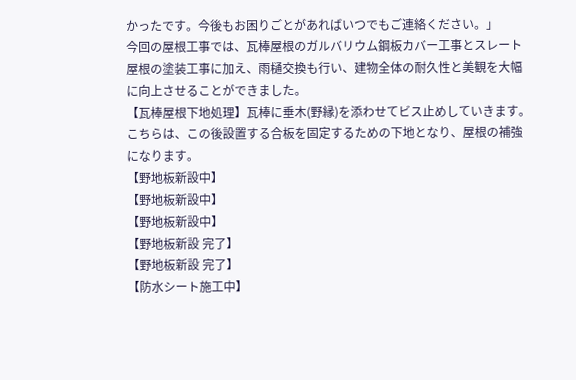かったです。今後もお困りごとがあればいつでもご連絡ください。」
今回の屋根工事では、瓦棒屋根のガルバリウム鋼板カバー工事とスレート屋根の塗装工事に加え、雨樋交換も行い、建物全体の耐久性と美観を大幅に向上させることができました。
【瓦棒屋根下地処理】瓦棒に垂木(野縁)を添わせてビス止めしていきます。こちらは、この後設置する合板を固定するための下地となり、屋根の補強になります。
【野地板新設中】
【野地板新設中】
【野地板新設中】
【野地板新設 完了】
【野地板新設 完了】
【防水シート施工中】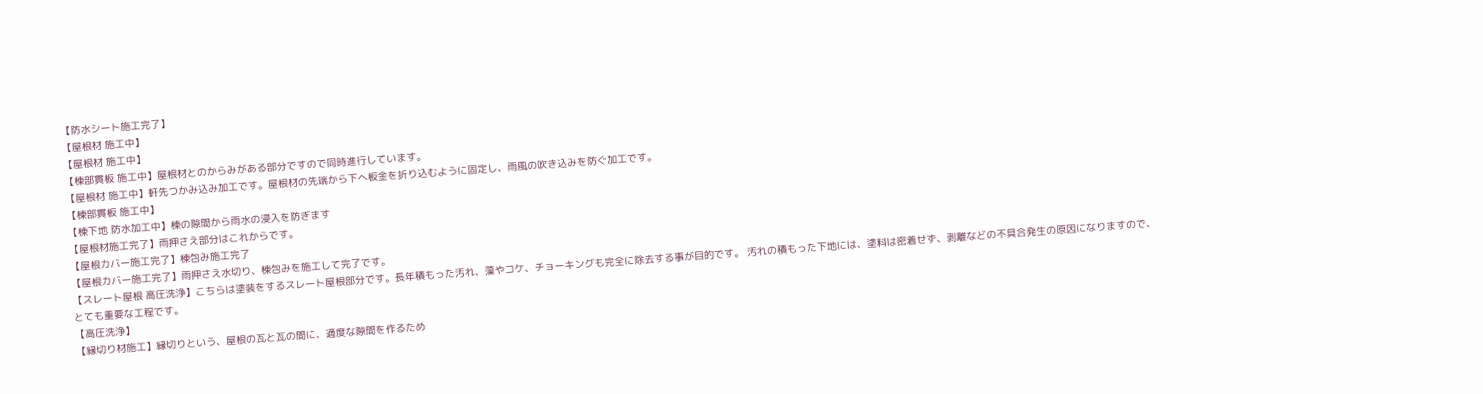【防水シート施工完了】
【屋根材 施工中】
【屋根材 施工中】
【棟部貫板 施工中】屋根材とのからみがある部分ですので同時進行しています。
【屋根材 施工中】軒先つかみ込み加工です。屋根材の先端から下へ板金を折り込むように固定し、雨風の吹き込みを防ぐ加工です。
【棟部貫板 施工中】
【棟下地 防水加工中】棟の隙間から雨水の浸入を防ぎます
【屋根材施工完了】雨押さえ部分はこれからです。
【屋根カバー施工完了】棟包み施工完了
【屋根カバー施工完了】雨押さえ水切り、棟包みを施工して完了です。
【スレート屋根 高圧洗浄】こちらは塗装をするスレート屋根部分です。長年積もった汚れ、藻やコケ、チョーキングも完全に除去する事が目的です。 汚れの積もった下地には、塗料は密着せず、剥離などの不具合発生の原因になりますので、とても重要な工程です。
【高圧洗浄】
【縁切り材施工】縁切りという、屋根の瓦と瓦の間に、適度な隙間を作るため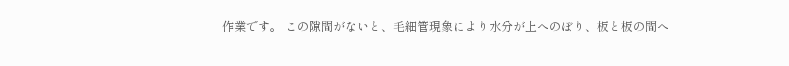作業です。 この隙間がないと、毛細管現象により水分が上へのぼり、板と板の間へ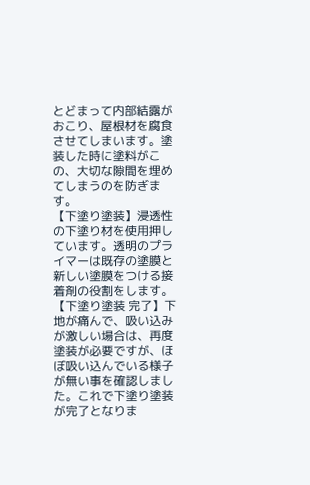とどまって内部結露がおこり、屋根材を腐食させてしまいます。塗装した時に塗料がこの、大切な隙間を埋めてしまうのを防ぎます。
【下塗り塗装】浸透性の下塗り材を使用押しています。透明のプライマーは既存の塗膜と新しい塗膜をつける接着剤の役割をします。
【下塗り塗装 完了】下地が痛んで、吸い込みが激しい場合は、再度塗装が必要ですが、ほぼ吸い込んでいる様子が無い事を確認しました。これで下塗り塗装が完了となりま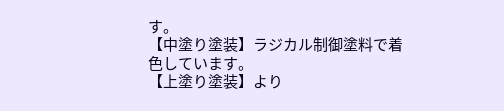す。
【中塗り塗装】ラジカル制御塗料で着色しています。
【上塗り塗装】より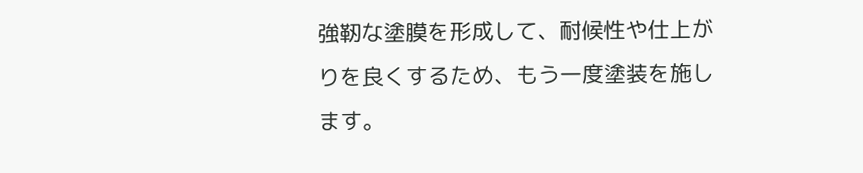強靭な塗膜を形成して、耐候性や仕上がりを良くするため、もう一度塗装を施します。